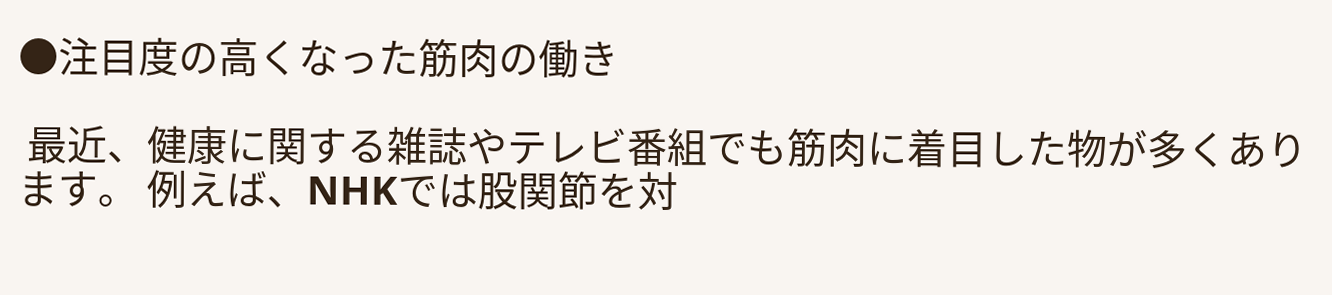●注目度の高くなった筋肉の働き

 最近、健康に関する雑誌やテレビ番組でも筋肉に着目した物が多くあります。 例えば、NHKでは股関節を対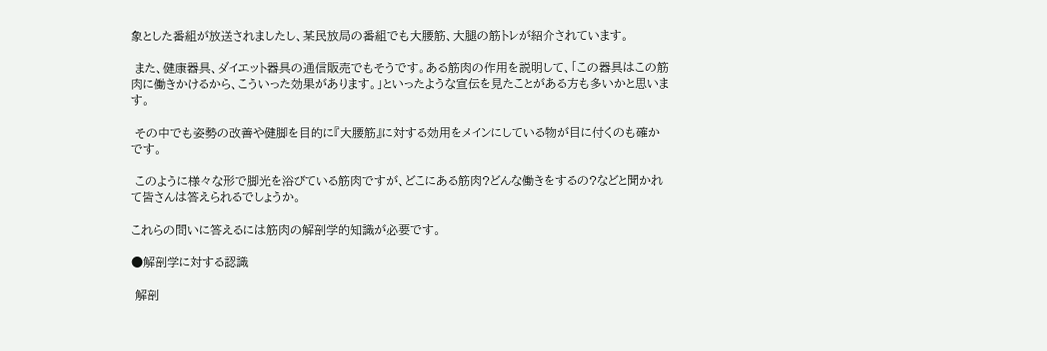象とした番組が放送されましたし、某民放局の番組でも大腰筋、大腿の筋トレが紹介されています。

 また、健康器具、ダイエット器具の通信販売でもそうです。ある筋肉の作用を説明して、「この器具はこの筋肉に働きかけるから、こういった効果があります。」といったような宣伝を見たことがある方も多いかと思います。

 その中でも姿勢の改善や健脚を目的に『大腰筋』に対する効用をメインにしている物が目に付くのも確かです。

 このように様々な形で脚光を浴びている筋肉ですが、どこにある筋肉?どんな働きをするの?などと聞かれて皆さんは答えられるでしょうか。

これらの問いに答えるには筋肉の解剖学的知識が必要です。

●解剖学に対する認識

 解剖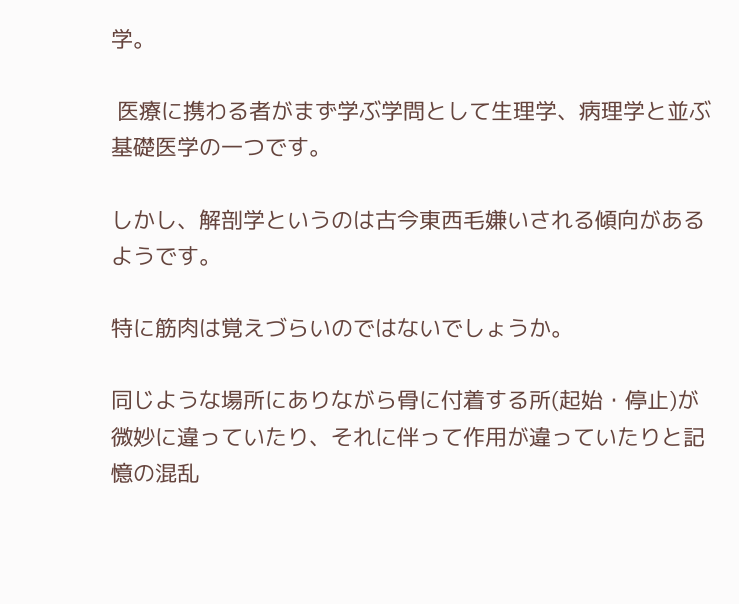学。

 医療に携わる者がまず学ぶ学問として生理学、病理学と並ぶ基礎医学の一つです。

しかし、解剖学というのは古今東西毛嫌いされる傾向があるようです。

特に筋肉は覚えづらいのではないでしょうか。

同じような場所にありながら骨に付着する所(起始・停止)が微妙に違っていたり、それに伴って作用が違っていたりと記憶の混乱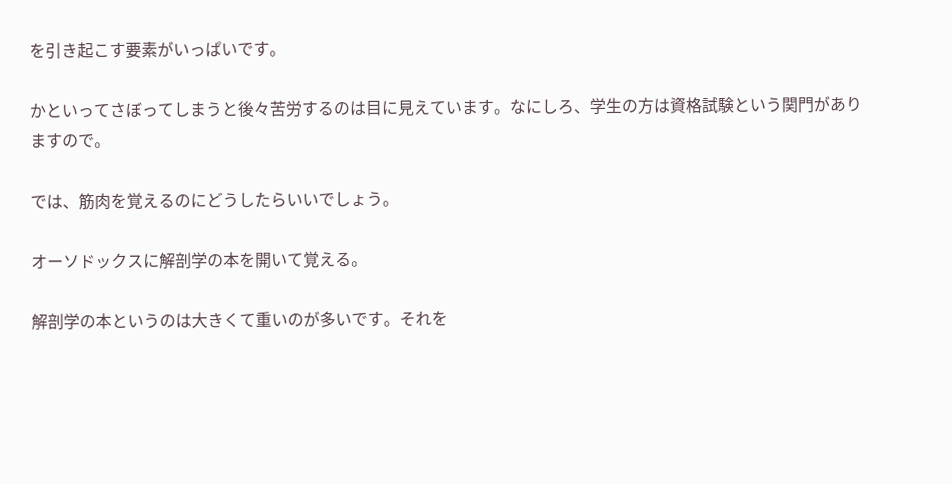を引き起こす要素がいっぱいです。

かといってさぼってしまうと後々苦労するのは目に見えています。なにしろ、学生の方は資格試験という関門がありますので。

では、筋肉を覚えるのにどうしたらいいでしょう。

オーソドックスに解剖学の本を開いて覚える。

解剖学の本というのは大きくて重いのが多いです。それを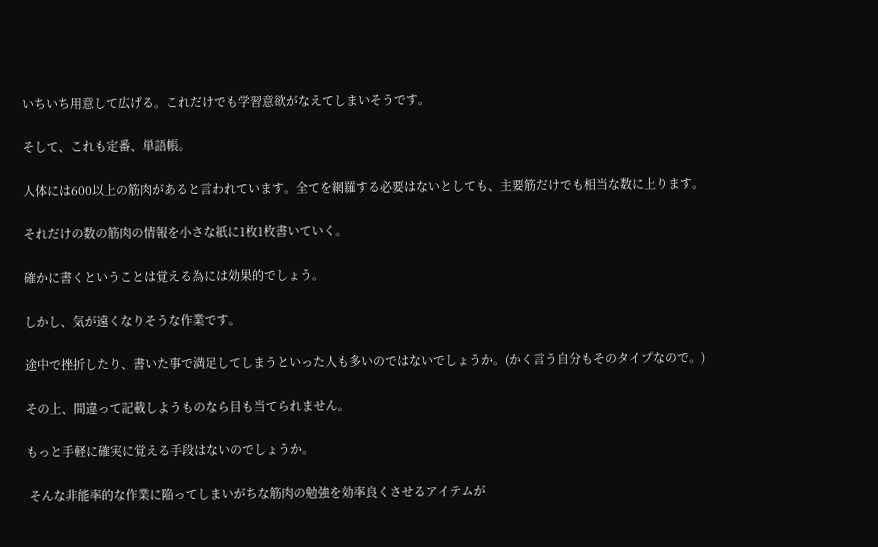いちいち用意して広げる。これだけでも学習意欲がなえてしまいそうです。

そして、これも定番、単語帳。

人体には600以上の筋肉があると言われています。全てを網羅する必要はないとしても、主要筋だけでも相当な数に上ります。

それだけの数の筋肉の情報を小さな紙に1枚1枚書いていく。

確かに書くということは覚える為には効果的でしょう。

しかし、気が遠くなりそうな作業です。

途中で挫折したり、書いた事で満足してしまうといった人も多いのではないでしょうか。(かく言う自分もそのタイプなので。)

その上、間違って記載しようものなら目も当てられません。

もっと手軽に確実に覚える手段はないのでしょうか。

 そんな非能率的な作業に陥ってしまいがちな筋肉の勉強を効率良くさせるアイテムが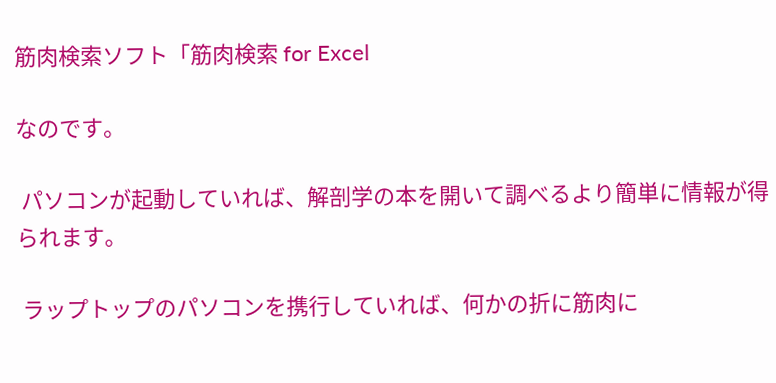筋肉検索ソフト「筋肉検索 for Excel

なのです。

 パソコンが起動していれば、解剖学の本を開いて調べるより簡単に情報が得られます。

 ラップトップのパソコンを携行していれば、何かの折に筋肉に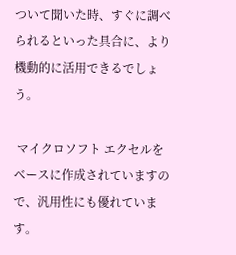ついて聞いた時、すぐに調べられるといった具合に、より機動的に活用できるでしょう。

 マイクロソフト エクセルをベースに作成されていますので、汎用性にも優れています。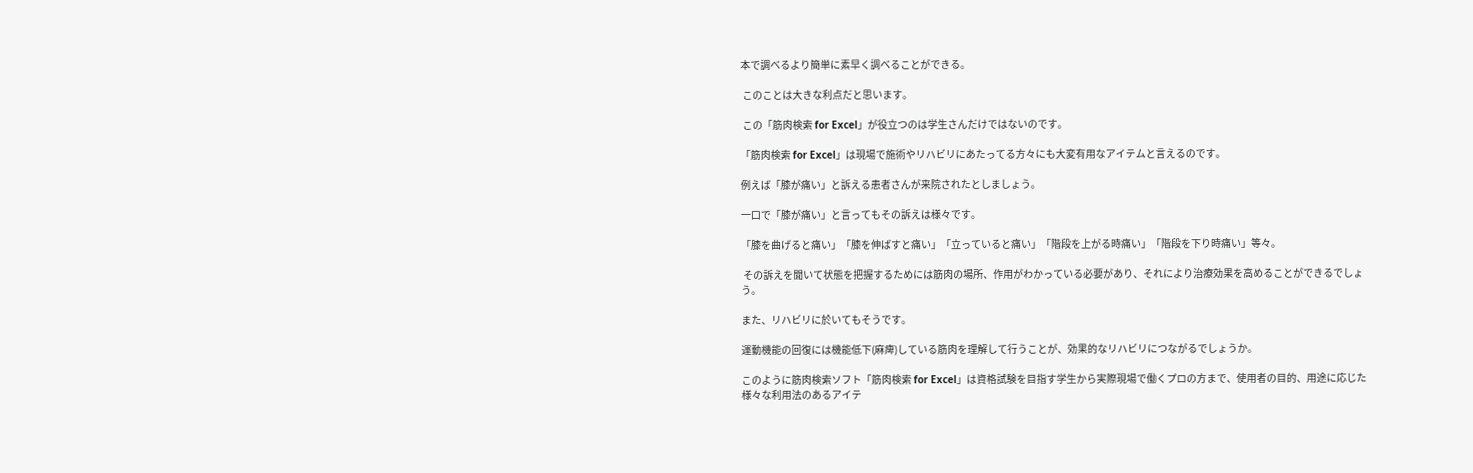本で調べるより簡単に素早く調べることができる。

 このことは大きな利点だと思います。

 この「筋肉検索 for Excel」が役立つのは学生さんだけではないのです。

「筋肉検索 for Excel」は現場で施術やリハビリにあたってる方々にも大変有用なアイテムと言えるのです。

例えば「膝が痛い」と訴える患者さんが来院されたとしましょう。

一口で「膝が痛い」と言ってもその訴えは様々です。

「膝を曲げると痛い」「膝を伸ばすと痛い」「立っていると痛い」「階段を上がる時痛い」「階段を下り時痛い」等々。

 その訴えを聞いて状態を把握するためには筋肉の場所、作用がわかっている必要があり、それにより治療効果を高めることができるでしょう。

また、リハビリに於いてもそうです。

運動機能の回復には機能低下(麻痺)している筋肉を理解して行うことが、効果的なリハビリにつながるでしょうか。

このように筋肉検索ソフト「筋肉検索 for Excel」は資格試験を目指す学生から実際現場で働くプロの方まで、使用者の目的、用途に応じた様々な利用法のあるアイテ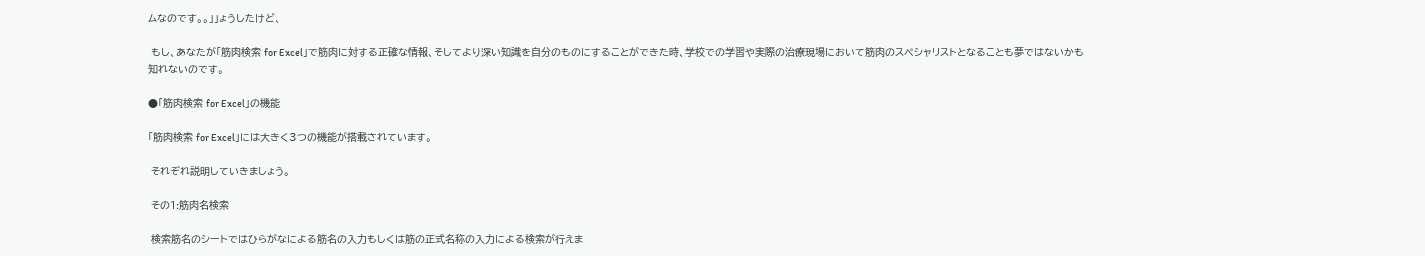ムなのです。。」」ょうしたけど、

 もし、あなたが「筋肉検索 for Excel」で筋肉に対する正確な情報、そしてより深い知識を自分のものにすることができた時、学校での学習や実際の治療現場において筋肉のスペシャリストとなることも夢ではないかも知れないのです。

●「筋肉検索 for Excel」の機能

「筋肉検索 for Excel」には大きく3つの機能が搭載されています。

 それぞれ説明していきましょう。

 その1:筋肉名検索

 検索筋名のシートではひらがなによる筋名の入力もしくは筋の正式名称の入力による検索が行えま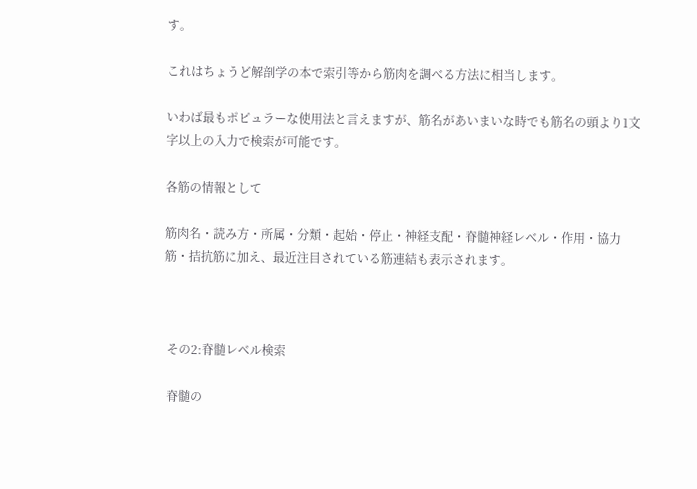す。

これはちょうど解剖学の本で索引等から筋肉を調べる方法に相当します。

いわば最もポピュラーな使用法と言えますが、筋名があいまいな時でも筋名の頭より1文字以上の入力で検索が可能です。

各筋の情報として

筋肉名・読み方・所属・分類・起始・停止・神経支配・脊髄神経レベル・作用・協力筋・拮抗筋に加え、最近注目されている筋連結も表示されます。



 その2:脊髄レベル検索

 脊髄の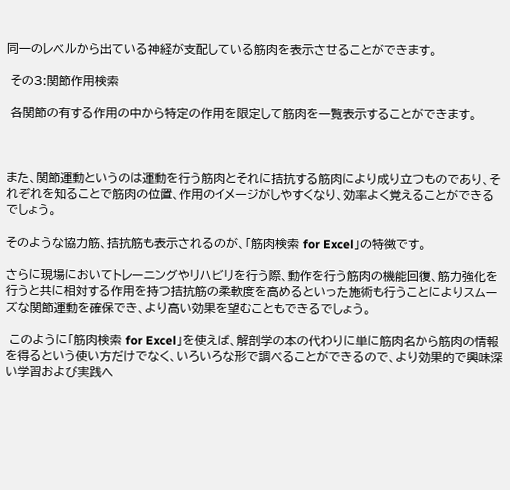同一のレベルから出ている神経が支配している筋肉を表示させることができます。

 その3:関節作用検索

 各関節の有する作用の中から特定の作用を限定して筋肉を一覧表示することができます。



また、関節運動というのは運動を行う筋肉とそれに拮抗する筋肉により成り立つものであり、それぞれを知ることで筋肉の位置、作用のイメージがしやすくなり、効率よく覚えることができるでしょう。

そのような協力筋、拮抗筋も表示されるのが、「筋肉検索 for Excel」の特徴です。

さらに現場においてトレーニングやリハビリを行う際、動作を行う筋肉の機能回復、筋力強化を行うと共に相対する作用を持つ拮抗筋の柔軟度を高めるといった施術も行うことによりスムーズな関節運動を確保でき、より高い効果を望むこともできるでしょう。

 このように「筋肉検索 for Excel」を使えば、解剖学の本の代わりに単に筋肉名から筋肉の情報を得るという使い方だけでなく、いろいろな形で調べることができるので、より効果的で興味深い学習および実践へ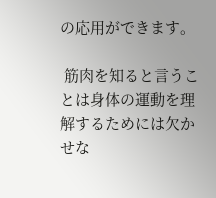の応用ができます。

 筋肉を知ると言うことは身体の運動を理解するためには欠かせな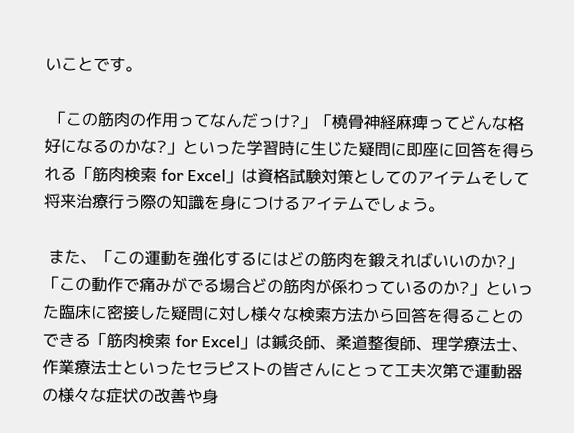いことです。

 「この筋肉の作用ってなんだっけ?」「橈骨神経麻痺ってどんな格好になるのかな?」といった学習時に生じた疑問に即座に回答を得られる「筋肉検索 for Excel」は資格試験対策としてのアイテムそして将来治療行う際の知識を身につけるアイテムでしょう。

 また、「この運動を強化するにはどの筋肉を鍛えればいいのか?」「この動作で痛みがでる場合どの筋肉が係わっているのか?」といった臨床に密接した疑問に対し様々な検索方法から回答を得ることのできる「筋肉検索 for Excel」は鍼灸師、柔道整復師、理学療法士、作業療法士といったセラピストの皆さんにとって工夫次第で運動器の様々な症状の改善や身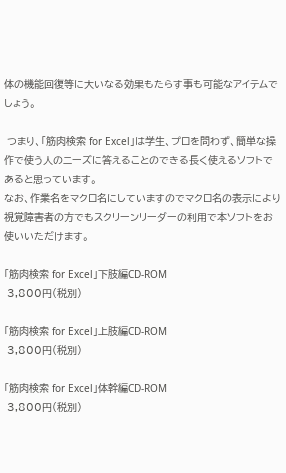体の機能回復等に大いなる効果もたらす事も可能なアイテムでしょう。

 つまり、「筋肉検索 for Excel」は学生、プロを問わず、簡単な操作で使う人のニーズに答えることのできる長く使えるソフトであると思っています。
なお、作業名をマクロ名にしていますのでマクロ名の表示により視覚障害者の方でもスクリーンリーダーの利用で本ソフトをお使いいただけます。

「筋肉検索 for Excel」下肢編CD-ROM
 3,800円(税別)

「筋肉検索 for Excel」上肢編CD-ROM
 3,800円(税別)

「筋肉検索 for Excel」体幹編CD-ROM
 3,800円(税別)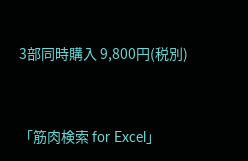3部同時購入 9,800円(税別)


「筋肉検索 for Excel」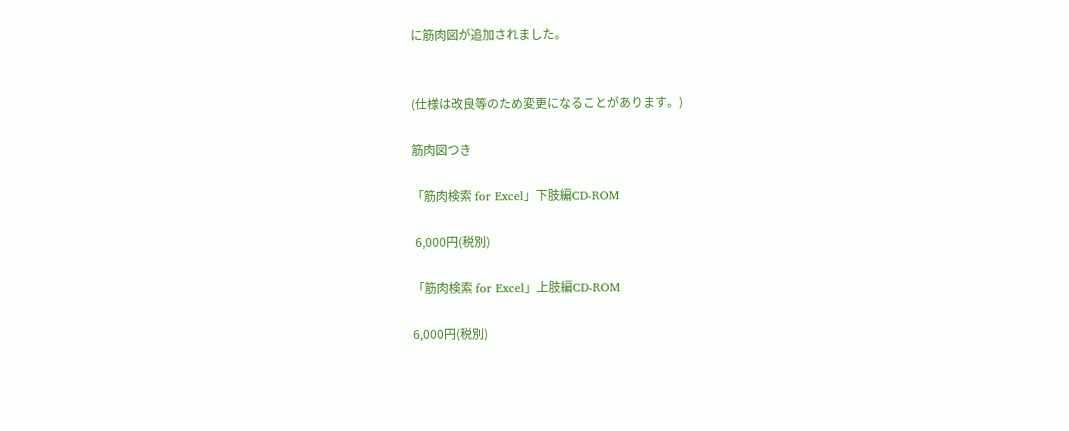に筋肉図が追加されました。


(仕様は改良等のため変更になることがあります。)

筋肉図つき

「筋肉検索 for Excel」下肢編CD-ROM

 6,000円(税別)

「筋肉検索 for Excel」上肢編CD-ROM

6,000円(税別)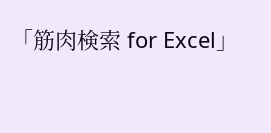「筋肉検索 for Excel」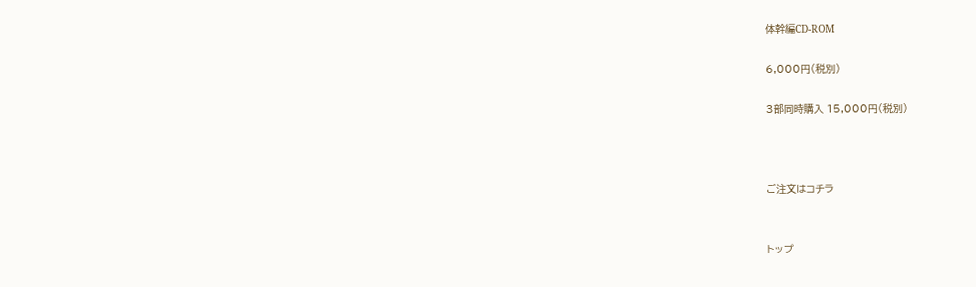体幹編CD-ROM

6,000円(税別)

3部同時購入 15,000円(税別)



ご注文はコチラ


トップ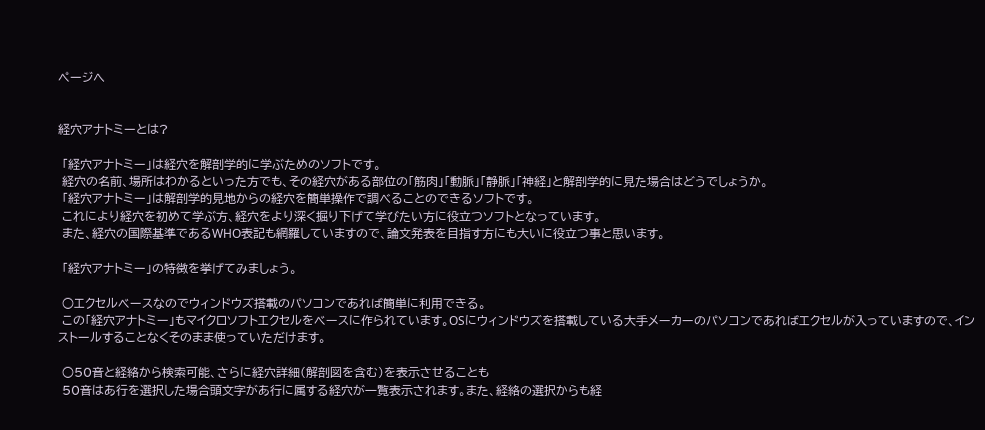ページへ


経穴アナトミーとは?

 「経穴アナトミー」は経穴を解剖学的に学ぶためのソフトです。
 経穴の名前、場所はわかるといった方でも、その経穴がある部位の「筋肉」「動脈」「静脈」「神経」と解剖学的に見た場合はどうでしょうか。
 「経穴アナトミー」は解剖学的見地からの経穴を簡単操作で調べることのできるソフトです。
 これにより経穴を初めて学ぶ方、経穴をより深く掘り下げて学びたい方に役立つソフトとなっています。
 また、経穴の国際基準であるWHO表記も網羅していますので、論文発表を目指す方にも大いに役立つ事と思います。

 「経穴アナトミー」の特徴を挙げてみましょう。

 ○エクセルベースなのでウィンドウズ搭載のパソコンであれば簡単に利用できる。
 この「経穴アナトミー」もマイクロソフトエクセルをベースに作られています。OSにウィンドウズを搭載している大手メーカーのパソコンであればエクセルが入っていますので、インストールすることなくそのまま使っていただけます。

 ○50音と経絡から検索可能、さらに経穴詳細(解剖図を含む)を表示させることも
 50音はあ行を選択した場合頭文字があ行に属する経穴が一覧表示されます。また、経絡の選択からも経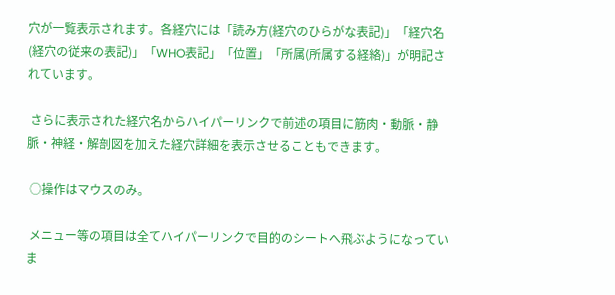穴が一覧表示されます。各経穴には「読み方(経穴のひらがな表記)」「経穴名(経穴の従来の表記)」「WHO表記」「位置」「所属(所属する経絡)」が明記されています。

 さらに表示された経穴名からハイパーリンクで前述の項目に筋肉・動脈・静脈・神経・解剖図を加えた経穴詳細を表示させることもできます。

 ○操作はマウスのみ。

 メニュー等の項目は全てハイパーリンクで目的のシートへ飛ぶようになっていま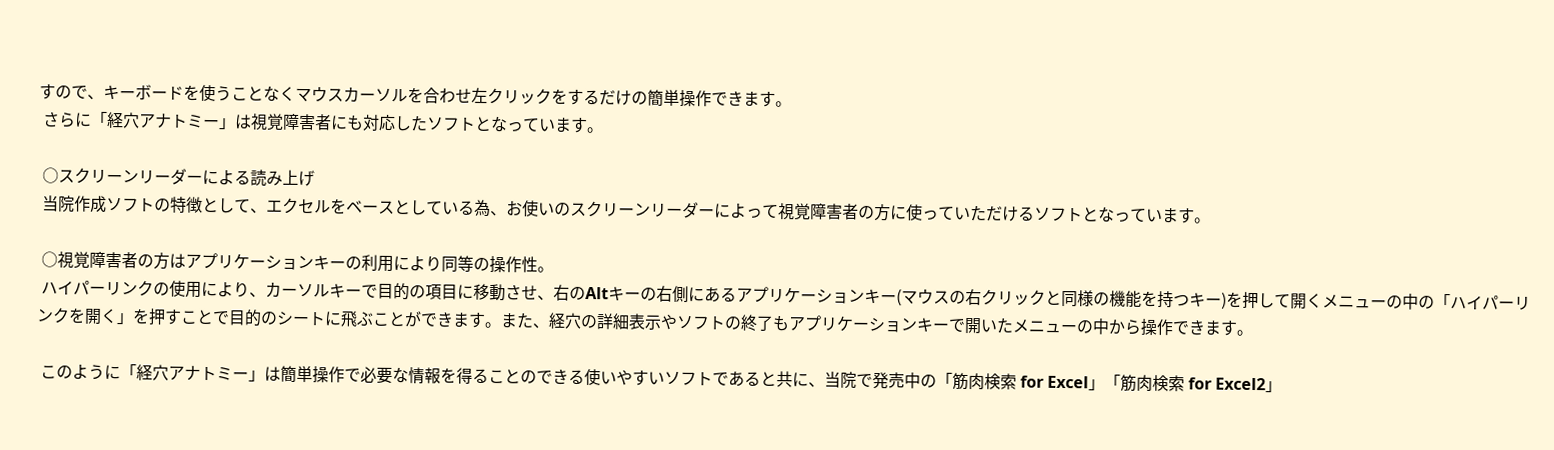すので、キーボードを使うことなくマウスカーソルを合わせ左クリックをするだけの簡単操作できます。
 さらに「経穴アナトミー」は視覚障害者にも対応したソフトとなっています。

 ○スクリーンリーダーによる読み上げ
 当院作成ソフトの特徴として、エクセルをベースとしている為、お使いのスクリーンリーダーによって視覚障害者の方に使っていただけるソフトとなっています。

 ○視覚障害者の方はアプリケーションキーの利用により同等の操作性。
 ハイパーリンクの使用により、カーソルキーで目的の項目に移動させ、右のAltキーの右側にあるアプリケーションキー(マウスの右クリックと同様の機能を持つキー)を押して開くメニューの中の「ハイパーリンクを開く」を押すことで目的のシートに飛ぶことができます。また、経穴の詳細表示やソフトの終了もアプリケーションキーで開いたメニューの中から操作できます。

 このように「経穴アナトミー」は簡単操作で必要な情報を得ることのできる使いやすいソフトであると共に、当院で発売中の「筋肉検索 for Excel」「筋肉検索 for Excel2」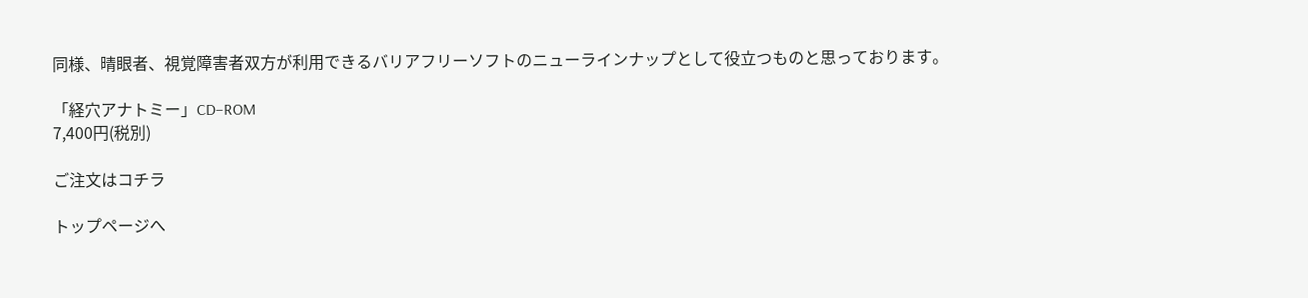同様、晴眼者、視覚障害者双方が利用できるバリアフリーソフトのニューラインナップとして役立つものと思っております。

「経穴アナトミー」CD−ROM
7,400円(税別)

ご注文はコチラ

トップページへ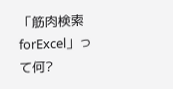「筋肉検索 forExcel」って何?